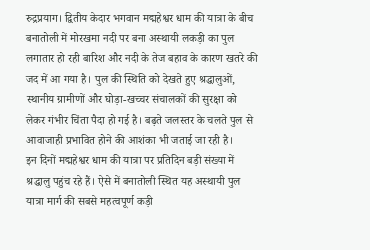रुद्रप्रयाग। द्वितीय केदार भगवान मद्महेश्वर धाम की यात्रा के बीच बनातोली में मोरखमा नदी पर बना अस्थायी लकड़ी का पुल लगातार हो रही बारिश और नदी के तेज बहाव के कारण खतरे की जद में आ गया है। पुल की स्थिति को देखते हुए श्रद्धालुओं, स्थानीय ग्रामीणों और घोड़ा-खच्चर संचालकों की सुरक्षा को लेकर गंभीर चिंता पैदा हो गई है। बढ़ते जलस्तर के चलते पुल से आवाजाही प्रभावित होने की आशंका भी जताई जा रही है।
इन दिनों मद्महेश्वर धाम की यात्रा पर प्रतिदिन बड़ी संख्या में श्रद्धालु पहुंच रहे हैं। ऐसे में बनातोली स्थित यह अस्थायी पुल यात्रा मार्ग की सबसे महत्वपूर्ण कड़ी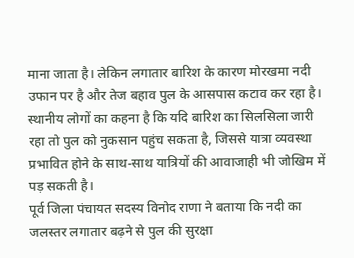माना जाता है। लेकिन लगातार बारिश के कारण मोरखमा नदी उफान पर है और तेज बहाव पुल के आसपास कटाव कर रहा है। स्थानीय लोगों का कहना है कि यदि बारिश का सिलसिला जारी रहा तो पुल को नुकसान पहुंच सकता है, जिससे यात्रा व्यवस्था प्रभावित होने के साथ-साथ यात्रियों की आवाजाही भी जोखिम में पड़ सकती है।
पूर्व जिला पंचायत सदस्य विनोद राणा ने बताया कि नदी का जलस्तर लगातार बढ़ने से पुल की सुरक्षा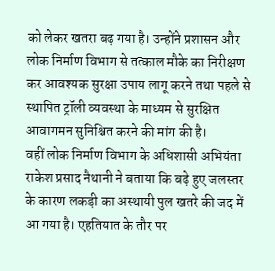को लेकर खतरा बढ़ गया है। उन्होंने प्रशासन और लोक निर्माण विभाग से तत्काल मौके का निरीक्षण कर आवश्यक सुरक्षा उपाय लागू करने तथा पहले से स्थापित ट्रॉली व्यवस्था के माध्यम से सुरक्षित आवागमन सुनिश्चित करने की मांग की है।
वहीं लोक निर्माण विभाग के अधिशासी अभियंता राकेश प्रसाद नैथानी ने बताया कि बढ़े हुए जलस्तर के कारण लकड़ी का अस्थायी पुल खतरे की जद में आ गया है। एहतियात के तौर पर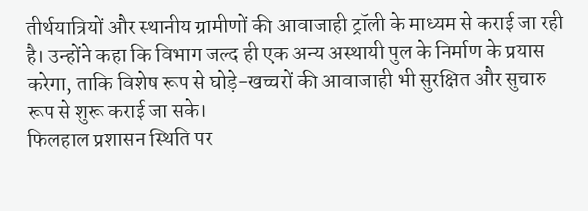तीर्थयात्रियों और स्थानीय ग्रामीणों की आवाजाही ट्रॉली के माध्यम से कराई जा रही है। उन्होंने कहा कि विभाग जल्द ही एक अन्य अस्थायी पुल के निर्माण के प्रयास करेगा, ताकि विशेष रूप से घोड़े-खच्चरों की आवाजाही भी सुरक्षित और सुचारु रूप से शुरू कराई जा सके।
फिलहाल प्रशासन स्थिति पर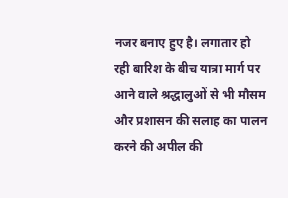नजर बनाए हुए है। लगातार हो रही बारिश के बीच यात्रा मार्ग पर आने वाले श्रद्धालुओं से भी मौसम और प्रशासन की सलाह का पालन करने की अपील की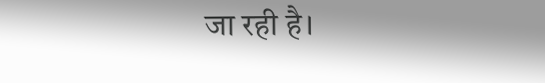जा रही है।